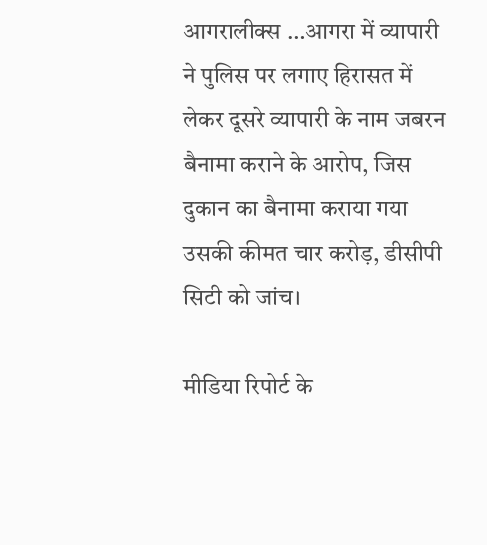आगरालीक्स …आगरा में व्यापारी ने पुलिस पर लगाए हिरासत में लेकर दूसरे व्यापारी के नाम जबरन बैनामा कराने के आरोप, जिस दुकान का बैनामा कराया गया उसकी कीमत चार करोड़, डीसीपी सिटी को जांच।

मीडिया रिपोर्ट के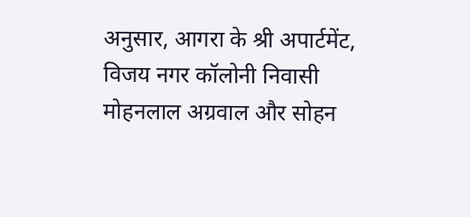अनुसार, आगरा के श्री अपार्टमेंट, विजय नगर कॉलोनी निवासी मोहनलाल अग्रवाल और सोहन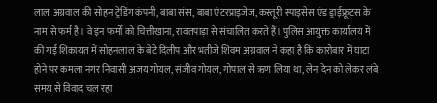लाल अग्रवाल की सोहन ट्रेडिंग कंपनी, बाबा संस, बाबा एंटरप्राइजेज, कस्तूरी स्पाइसेस एंड ड्राईफ्रूटस के नाम से फर्म है। वे इन फर्मों को चित्तीखाना, रावतपाड़ा से संचालित करते हैं। पुलिस आयुक्त कार्यालय में की गई शिकायत में सोहनलाल के बेटे दिलीप और भतीजे शिवम अग्रवाल ने कहा है कि कारोबार में घाटा होने पर कमला नगर निवासी अजय गोयल, संजीव गोयल, गोपाल से ऋण लिया था, लेन देन को लेकर लंबे समय से विवाद चल रहा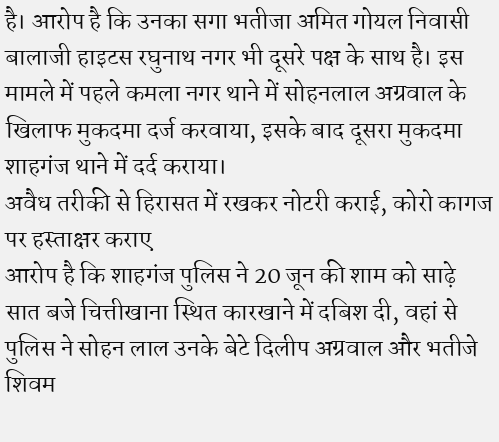है। आरोप है कि उनका सगा भतीजा अमित गोयल निवासी बालाजी हाइटस रघुनाथ नगर भी दूसरे पक्ष के साथ है। इस मामले में पहले कमला नगर थाने में सोहनलाल अग्रवाल के खिलाफ मुकदमा दर्ज करवाया, इसके बाद दूसरा मुकदमा शाहगंज थाने में दर्द कराया।
अवैध तरीकी से हिरासत में रखकर नोटरी कराई, कोरो कागज पर हस्ताक्षर कराए
आरोप है कि शाहगंज पुलिस ने 20 जून की शाम को साढ़े सात बजे चित्तीखाना स्थित कारखाने में दबिश दी, वहां से पुलिस ने सोहन लाल उनके बेटे दिलीप अग्रवाल और भतीजे शिवम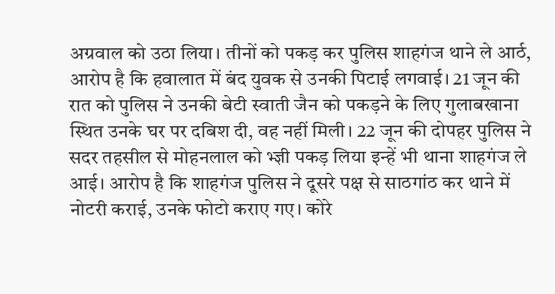अग्रवाल को उठा लिया। तीनों को पकड़ कर पुलिस शाहगंज थाने ले आर्ठ, आरोप है कि हवालात में बंद युवक से उनकी पिटाई लगवाई। 21 जून की रात को पुलिस ने उनकी बेटी स्वाती जैन को पकड़ने के लिए गुलाबखाना स्थित उनके घर पर दबिश दी, वह नहीं मिली। 22 जून की दोपहर पुलिस ने सदर तहसील से मोहनलाल को भ्ज्ञी पकड़ लिया इन्हें भी थाना शाहगंज ले आई। आरोप है कि शाहगंज पुलिस ने दूसरे पक्ष से साठगांठ कर थाने में नोटरी कराई, उनके फोटो कराए गए। कोरे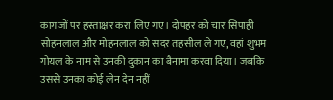कागजों पर हस्ताक्षर करा लिए गए। दोपहर को चार सिपाही सोहनलाल और मोहनलाल को सदर तहसील ले गए, वहां शुभम गोयल के नाम से उनकी दुकान का बैनामा करवा दिया। जबकि उससे उनका कोई लेन देन नहीं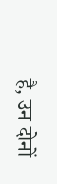है, उन दोनों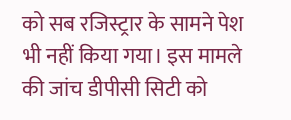को सब रजिस्ट्रार के सामने पेश भी नहीं किया गया। इस मामले की जांच डीपीसी सिटी को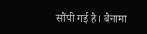सौंपी गई है। बैनामा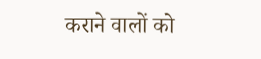कराने वालों को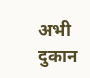अभी दुकान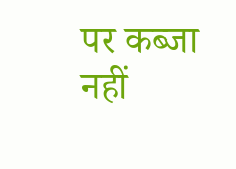पर कब्जा नहीं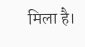मिला है।